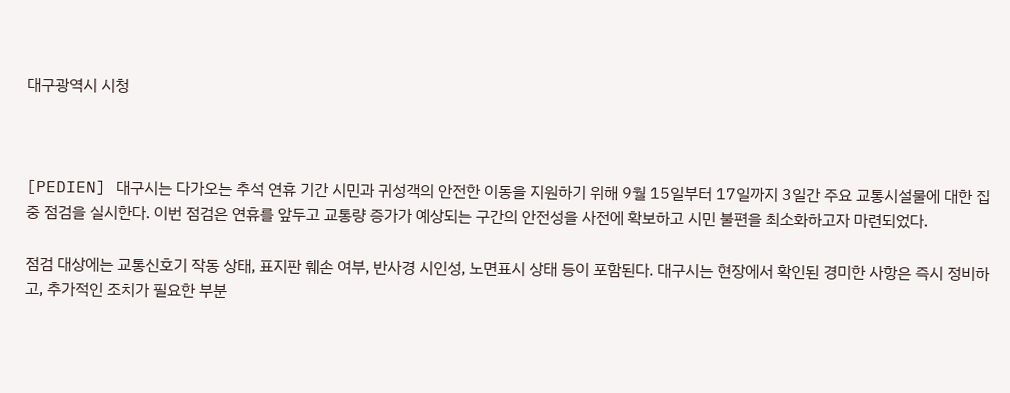대구광역시 시청



[PEDIEN] 대구시는 다가오는 추석 연휴 기간 시민과 귀성객의 안전한 이동을 지원하기 위해 9월 15일부터 17일까지 3일간 주요 교통시설물에 대한 집중 점검을 실시한다. 이번 점검은 연휴를 앞두고 교통량 증가가 예상되는 구간의 안전성을 사전에 확보하고 시민 불편을 최소화하고자 마련되었다.

점검 대상에는 교통신호기 작동 상태, 표지판 훼손 여부, 반사경 시인성, 노면표시 상태 등이 포함된다. 대구시는 현장에서 확인된 경미한 사항은 즉시 정비하고, 추가적인 조치가 필요한 부분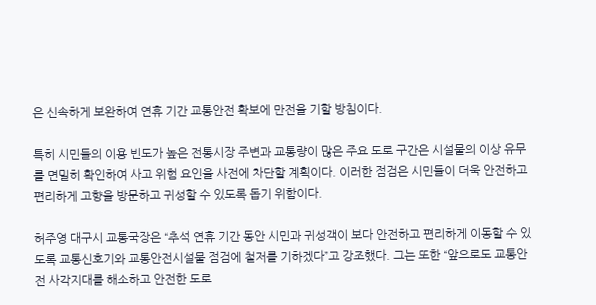은 신속하게 보완하여 연휴 기간 교통안전 확보에 만전을 기할 방침이다.

특히 시민들의 이용 빈도가 높은 전통시장 주변과 교통량이 많은 주요 도로 구간은 시설물의 이상 유무를 면밀히 확인하여 사고 위험 요인을 사전에 차단할 계획이다. 이러한 점검은 시민들이 더욱 안전하고 편리하게 고향을 방문하고 귀성할 수 있도록 돕기 위함이다.

허주영 대구시 교통국장은 “추석 연휴 기간 동안 시민과 귀성객이 보다 안전하고 편리하게 이동할 수 있도록 교통신호기와 교통안전시설물 점검에 철저를 기하겠다”고 강조했다. 그는 또한 “앞으로도 교통안전 사각지대를 해소하고 안전한 도로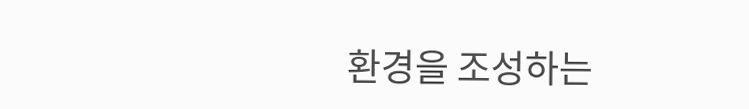환경을 조성하는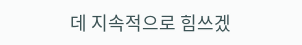데 지속적으로 힘쓰겠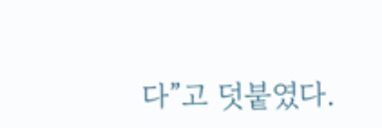다”고 덧붙였다.